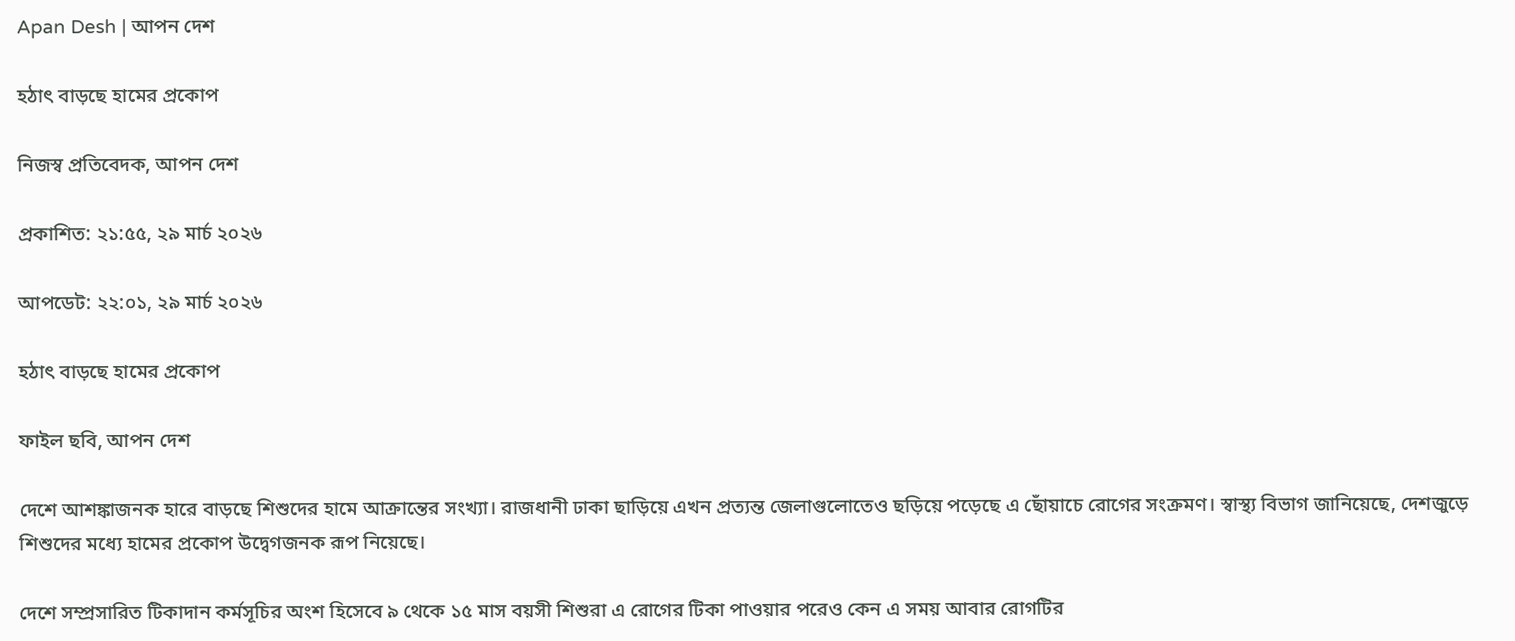Apan Desh | আপন দেশ

হঠাৎ বাড়ছে হামের প্রকোপ

নিজস্ব প্রতিবেদক, আপন দেশ

প্রকাশিত: ২১:৫৫, ২৯ মার্চ ২০২৬

আপডেট: ২২:০১, ২৯ মার্চ ২০২৬

হঠাৎ বাড়ছে হামের প্রকোপ

ফাইল ছবি, আপন দেশ

দেশে আশঙ্কাজনক হারে বাড়ছে শিশুদের হামে আক্রান্তের সংখ্যা। রাজধানী ঢাকা ছাড়িয়ে এখন প্রত্যন্ত জেলাগুলোতেও ছড়িয়ে পড়েছে এ ছোঁয়াচে রোগের সংক্রমণ। স্বাস্থ্য বিভাগ জানিয়েছে, দেশজুড়ে শিশুদের মধ্যে হামের প্রকোপ উদ্বেগজনক রূপ নিয়েছে।

দেশে সম্প্রসারিত টিকাদান কর্মসূচির অংশ হিসেবে ৯ থেকে ১৫ মাস বয়সী শিশুরা এ রোগের টিকা পাওয়ার পরেও কেন এ সময় আবার রোগটির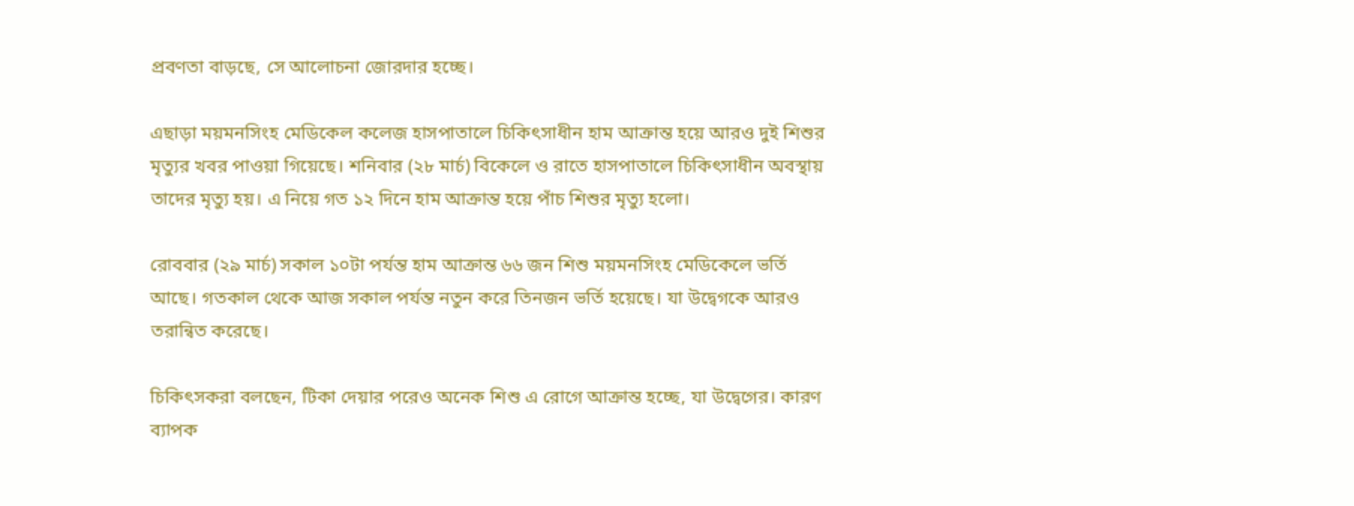প্রবণতা বাড়ছে, সে আলোচনা জোরদার হচ্ছে।

এছাড়া ময়মনসিংহ মেডিকেল কলেজ হাসপাতালে চিকিৎসাধীন হাম আক্রান্ত হয়ে আরও দুই শিশুর মৃত্যুর খবর পাওয়া গিয়েছে। শনিবার (২৮ মার্চ) বিকেলে ও রাতে হাসপাতালে চিকিৎসাধীন অবস্থায় তাদের মৃত্যু হয়। এ নিয়ে গত ১২ দিনে হাম আক্রান্ত হয়ে পাঁচ শিশুর মৃত্যু হলো।

রোববার (২৯ মার্চ) সকাল ১০টা পর্যন্ত হাম আক্রান্ত ৬৬ জন শিশু ময়মনসিংহ মেডিকেলে ভর্তি আছে। গতকাল থেকে আজ সকাল পর্যন্ত নতুন করে তিনজন ভর্তি হয়েছে। যা উদ্বেগকে আরও তরান্বিত করেছে।

চিকিৎসকরা বলছেন, টিকা দেয়ার পরেও অনেক শিশু এ রোগে আক্রান্ত হচ্ছে, যা উদ্বেগের। কারণ ব্যাপক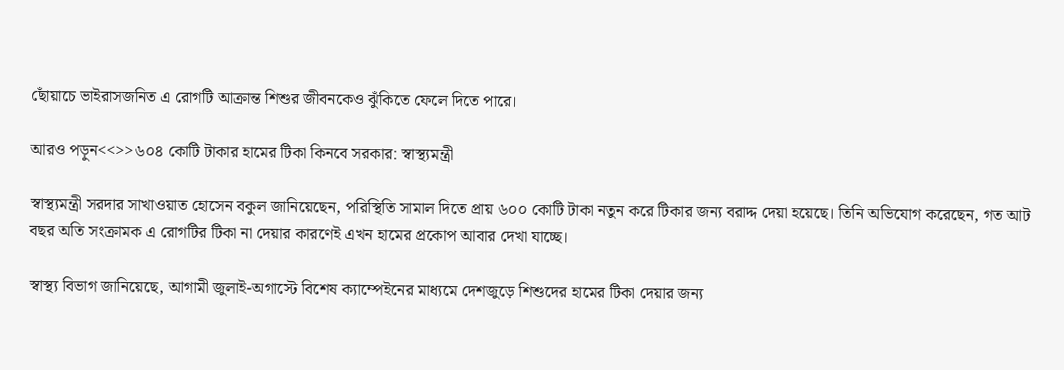ছোঁয়াচে ভাইরাসজনিত এ রোগটি আক্রান্ত শিশুর জীবনকেও ঝুঁকিতে ফেলে দিতে পারে।

আরও পড়ুন<<>>৬০৪ কোটি টাকার হামের টিকা কিনবে সরকার: স্বাস্থ্যমন্ত্রী

স্বাস্থ্যমন্ত্রী সরদার সাখাওয়াত হোসেন বকুল জানিয়েছেন, পরিস্থিতি সামাল দিতে প্রায় ৬০০ কোটি টাকা নতুন করে টিকার জন্য বরাদ্দ দেয়া হয়েছে। তিনি অভিযোগ করেছেন, গত আট বছর অতি সংক্রামক এ রোগটির টিকা না দেয়ার কারণেই এখন হামের প্রকোপ আবার দেখা যাচ্ছে।

স্বাস্থ্য বিভাগ জানিয়েছে, আগামী জুলাই-অগাস্টে বিশেষ ক্যাম্পেইনের মাধ্যমে দেশজুড়ে শিশুদের হামের টিকা দেয়ার জন্য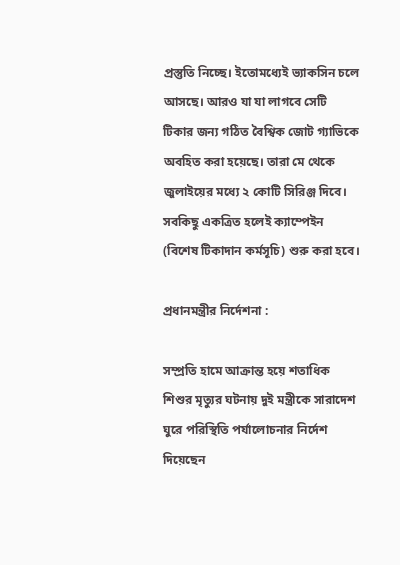প্রস্তুতি নিচ্ছে। ইতোমধ্যেই ভ্যাকসিন চলে আসছে। আরও যা যা লাগবে সেটি টিকার জন্য গঠিত বৈশ্বিক জোট গ্যাভিকে অবহিত করা হয়েছে। তারা মে থেকে জুলাইয়ের মধ্যে ২ কোটি সিরিঞ্জ দিবে। সবকিছু একত্রিত হলেই ক্যাম্পেইন (বিশেষ টিকাদান কর্মসূচি) শুরু করা হবে।

প্রধানমন্ত্রীর নির্দেশনা :

সম্প্রতি হামে আক্রান্ত হয়ে শতাধিক শিশুর মৃত্যুর ঘটনায় দুই মন্ত্রীকে সারাদেশ ঘুরে পরিস্থিতি পর্যালোচনার নির্দেশ দিয়েছেন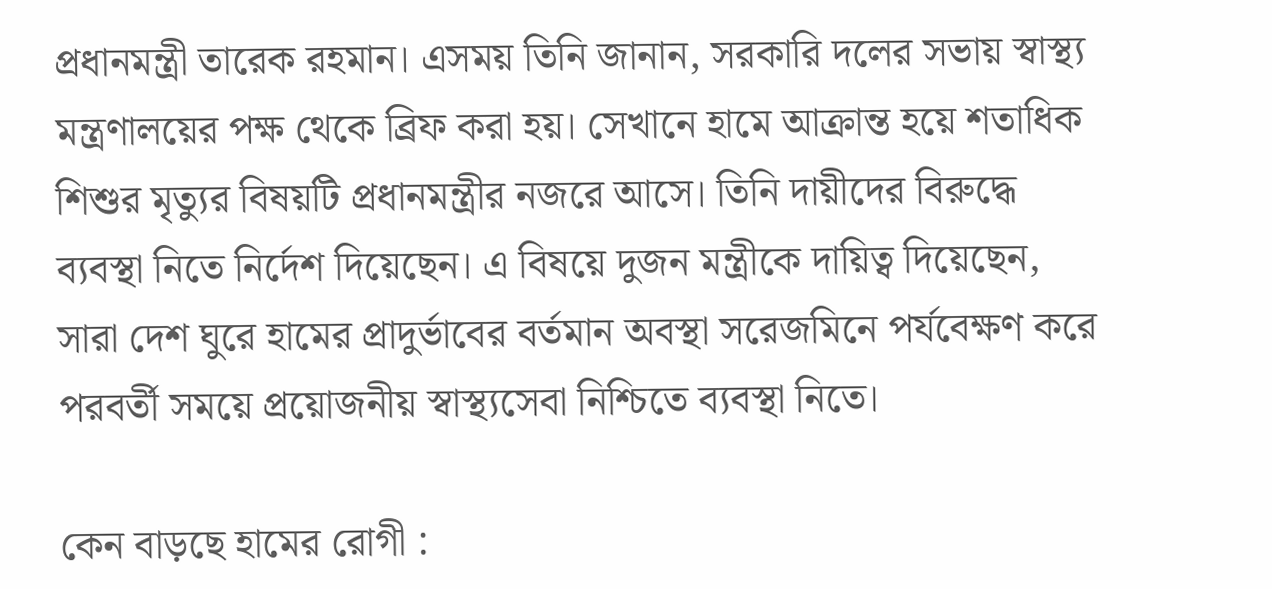প্রধানমন্ত্রী তারেক রহমান। এসময় তিনি জানান, সরকারি দলের সভায় স্বাস্থ্য মন্ত্রণালয়ের পক্ষ থেকে ব্রিফ করা হয়। সেখানে হামে আক্রান্ত হয়ে শতাধিক শিশুর মৃত্যুর বিষয়টি প্রধানমন্ত্রীর নজরে আসে। তিনি দায়ীদের বিরুদ্ধে ব্যবস্থা নিতে নির্দেশ দিয়েছেন। এ বিষয়ে দুজন মন্ত্রীকে দায়িত্ব দিয়েছেন, সারা দেশ ঘুরে হামের প্রাদুর্ভাবের বর্তমান অবস্থা সরেজমিনে পর্যবেক্ষণ করে পরবর্তী সময়ে প্রয়োজনীয় স্বাস্থ্যসেবা নিশ্চিতে ব্যবস্থা নিতে।

কেন বাড়ছে হামের রোগী :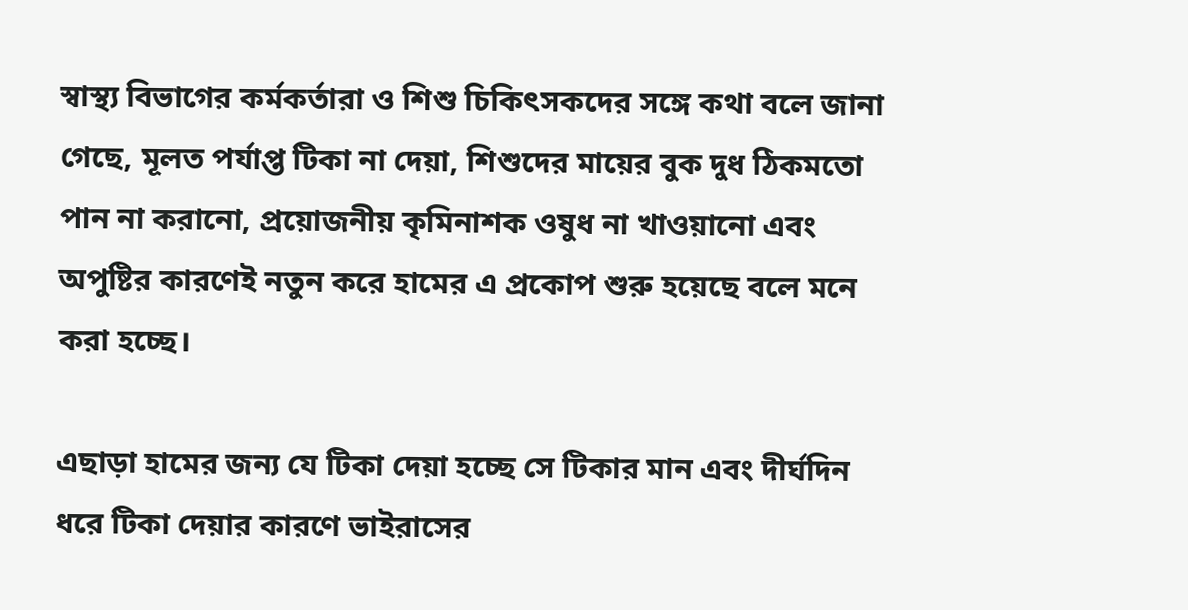স্বাস্থ্য বিভাগের কর্মকর্তারা ও শিশু চিকিৎসকদের সঙ্গে কথা বলে জানা গেছে, মূলত পর্যাপ্ত টিকা না দেয়া, শিশুদের মায়ের বুক দুধ ঠিকমতো পান না করানো, প্রয়োজনীয় কৃমিনাশক ওষুধ না খাওয়ানো এবং অপুষ্টির কারণেই নতুন করে হামের এ প্রকোপ শুরু হয়েছে বলে মনে করা হচ্ছে।

এছাড়া হামের জন্য যে টিকা দেয়া হচ্ছে সে টিকার মান এবং দীর্ঘদিন ধরে টিকা দেয়ার কারণে ভাইরাসের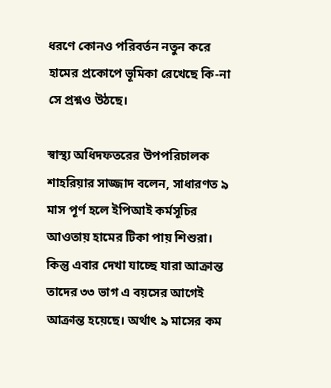ধরণে কোনও পরিবর্তন নতুন করে হামের প্রকোপে ভূমিকা রেখেছে কি-না সে প্রশ্নও উঠছে।

স্বাস্থ্য অধিদফতরের উপপরিচালক শাহরিয়ার সাজ্জাদ বলেন, সাধারণত ৯ মাস পূর্ণ হলে ইপিআই কর্মসূচির আওতায় হামের টিকা পায় শিশুরা। কিন্তু এবার দেখা যাচ্ছে যারা আক্রান্ত তাদের ৩৩ ভাগ এ বয়সের আগেই আক্রান্ত হয়েছে। অর্থাৎ ৯ মাসের কম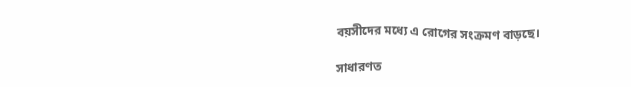বয়সীদের মধ্যে এ রোগের সংক্রমণ বাড়ছে।

সাধারণত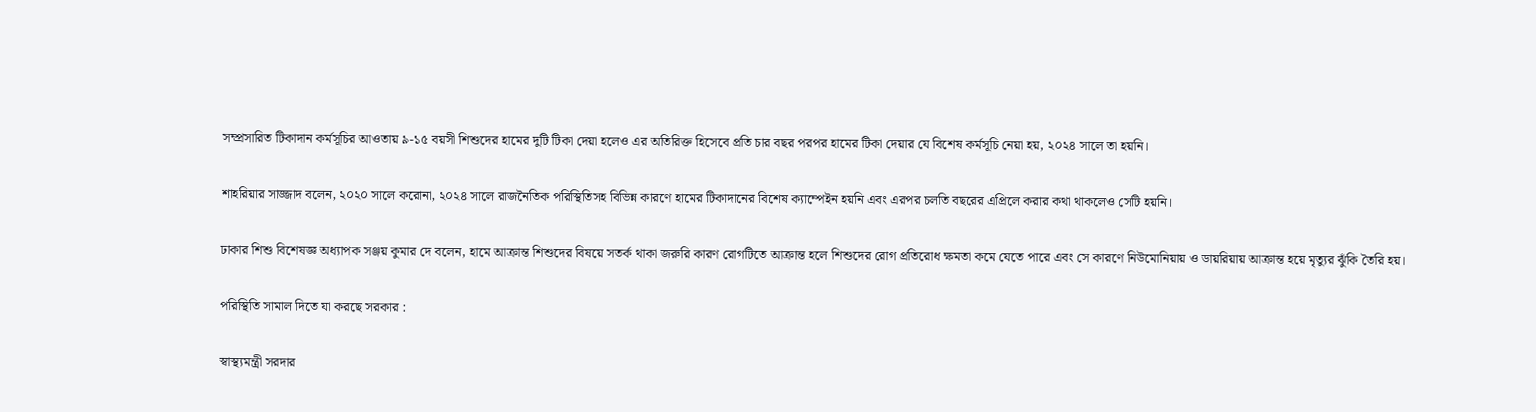সম্প্রসারিত টিকাদান কর্মসূচির আওতায় ৯-১৫ বয়সী শিশুদের হামের দুটি টিকা দেয়া হলেও এর অতিরিক্ত হিসেবে প্রতি চার বছর পরপর হামের টিকা দেয়ার যে বিশেষ কর্মসূচি নেয়া হয়, ২০২৪ সালে তা হয়নি।

শাহরিয়ার সাজ্জাদ বলেন, ২০২০ সালে করোনা, ২০২৪ সালে রাজনৈতিক পরিস্থিতিসহ বিভিন্ন কারণে হামের টিকাদানের বিশেষ ক্যাম্পেইন হয়নি এবং এরপর চলতি বছরের এপ্রিলে করার কথা থাকলেও সেটি হয়নি।

ঢাকার শিশু বিশেষজ্ঞ অধ্যাপক সঞ্জয় কুমার দে বলেন, হামে আক্রান্ত শিশুদের বিষয়ে সতর্ক থাকা জরুরি কারণ রোগটিতে আক্রান্ত হলে শিশুদের রোগ প্রতিরোধ ক্ষমতা কমে যেতে পারে এবং সে কারণে নিউমোনিয়ায় ও ডায়রিয়ায় আক্রান্ত হয়ে মৃত্যুর ঝুঁকি তৈরি হয়।

পরিস্থিতি সামাল দিতে যা করছে সরকার :

স্বাস্থ্যমন্ত্রী সরদার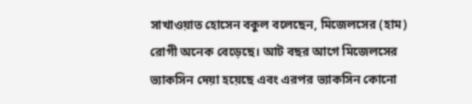সাখাওয়াত হোসেন বকুল বলেছেন, মিজেলসের (হাম) রোগী অনেক বেড়েছে। আট বছর আগে মিজেলসের ভ্যাকসিন দেয়া হয়েছে এবং এরপর ভ্যাকসিন কোনো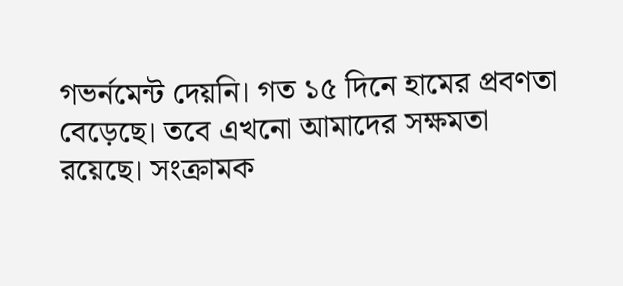গভর্নমেন্ট দেয়নি। গত ১৫ দিনে হামের প্রবণতা বেড়েছে। তবে এখনো আমাদের সক্ষমতা রয়েছে। সংক্রামক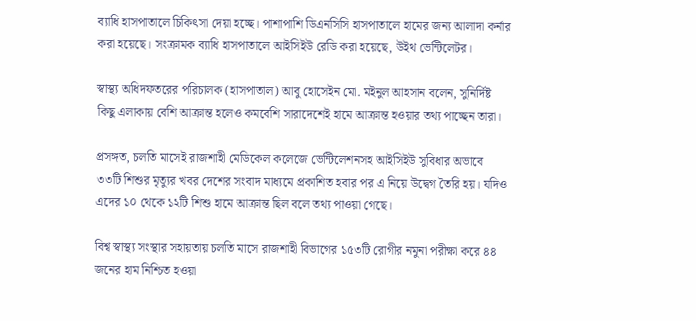ব্যাধি হাসপাতালে চিকিৎসা দেয়া হচ্ছে। পাশাপাশি ডিএনসিসি হাসপাতালে হামের জন্য আলাদা কর্নার করা হয়েছে। সংক্রামক ব্যাধি হাসপাতালে আইসিইউ রেডি করা হয়েছে, উইথ ভেন্টিলেটর।

স্বাস্থ্য অধিদফতরের পরিচালক (হাসপাতাল) আবু হোসেইন মো. মইনুল আহসান বলেন, সুনির্দিষ্ট কিছু এলাকায় বেশি আক্রান্ত হলেও কমবেশি সারাদেশেই হামে আক্রান্ত হওয়ার তথ্য পাচ্ছেন তারা।

প্রসঙ্গত, চলতি মাসেই রাজশাহী মেডিকেল কলেজে ভেন্টিলেশনসহ আইসিইউ সুবিধার অভাবে ৩৩টি শিশুর মৃত্যুর খবর দেশের সংবাদ মাধ্যমে প্রকাশিত হবার পর এ নিয়ে উদ্বেগ তৈরি হয়। যদিও এদের ১০ থেকে ১২টি শিশু হামে আক্রান্ত ছিল বলে তথ্য পাওয়া গেছে।

বিশ্ব স্বাস্থ্য সংস্থার সহায়তায় চলতি মাসে রাজশাহী বিভাগের ১৫৩টি রোগীর নমুনা পরীক্ষা করে ৪৪ জনের হাম নিশ্চিত হওয়া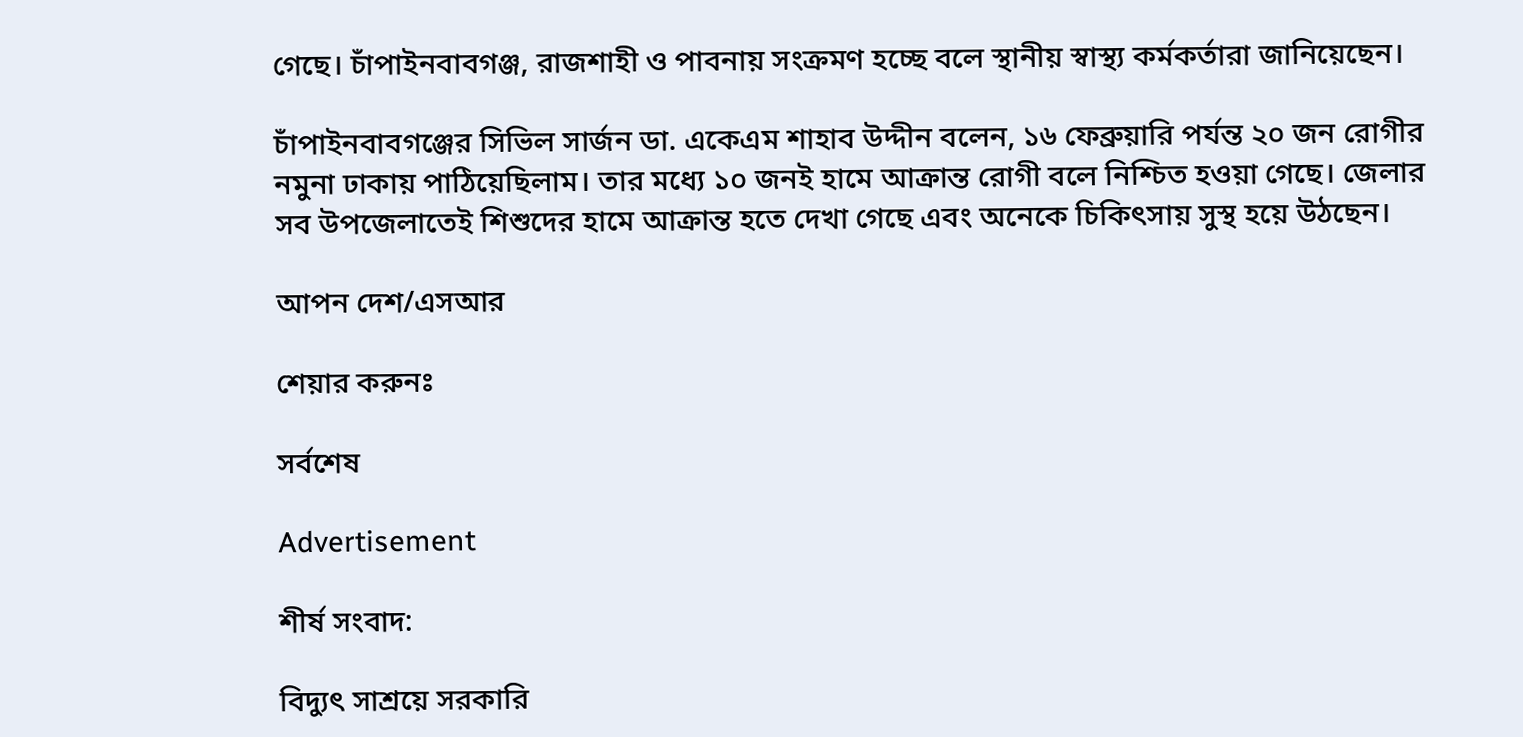গেছে। চাঁপাইনবাবগঞ্জ, রাজশাহী ও পাবনায় সংক্রমণ হচ্ছে বলে স্থানীয় স্বাস্থ্য কর্মকর্তারা জানিয়েছেন।

চাঁপাইনবাবগঞ্জের সিভিল সার্জন ডা. একেএম শাহাব উদ্দীন বলেন, ১৬ ফেব্রুয়ারি পর্যন্ত ২০ জন রোগীর নমুনা ঢাকায় পাঠিয়েছিলাম। তার মধ্যে ১০ জনই হামে আক্রান্ত রোগী বলে নিশ্চিত হওয়া গেছে। জেলার সব উপজেলাতেই শিশুদের হামে আক্রান্ত হতে দেখা গেছে এবং অনেকে চিকিৎসায় সুস্থ হয়ে উঠছেন।

আপন দেশ/এসআর

শেয়ার করুনঃ

সর্বশেষ

Advertisement

শীর্ষ সংবাদ:

বিদ্যুৎ সাশ্রয়ে সরকারি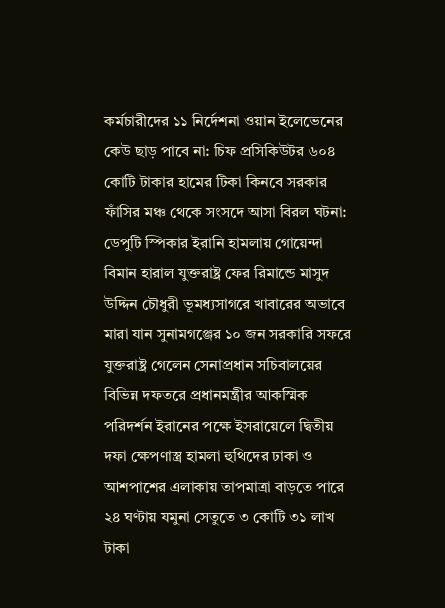কর্মচারীদের ১১ নির্দেশনা ওয়ান ইলেভেনের কেউ ছাড় পাবে না: চিফ প্রসিকিউটর ৬০৪ কোটি টাকার হামের টিকা কিনবে সরকার ফাঁসির মঞ্চ থেকে সংসদে আসা বিরল ঘটনা: ডেপুটি স্পিকার ইরানি হামলায় গোয়েন্দা বিমান হারাল যুক্তরাষ্ট্র ফের রিমান্ডে মাসুদ উদ্দিন চৌধুরী ভূমধ্যসাগরে খাবারের অভাবে মারা যান সুনামগঞ্জের ১০ জন সরকারি সফরে যুক্তরাষ্ট্র গেলেন সেনাপ্রধান সচিবালয়ের বিভিন্ন দফতরে প্রধানমন্ত্রীর আকস্মিক পরিদর্শন ইরানের পক্ষে ইসরায়েলে দ্বিতীয় দফা ক্ষেপণাস্ত্র হামলা হুথিদের ঢাকা ও আশপাশের এলাকায় তাপমাত্রা বাড়তে পারে ২৪ ঘণ্টায় যমুনা সেতুতে ৩ কোটি ৩১ লাখ টাকা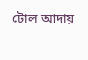টোল আদায়